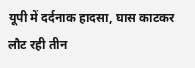यूपी में दर्दनाक हादसा, घास काटकर लौट रही तीन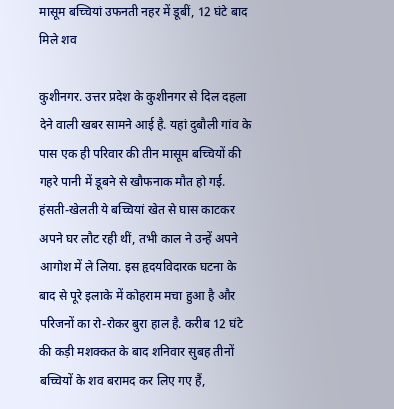मासूम बच्चियां उफनती नहर में डूबीं, 12 घंटे बाद मिले शव

कुशीनगर. उत्तर प्रदेश के कुशीनगर से दिल दहला देने वाली खबर सामने आई है. यहां दुबौली गांव के पास एक ही परिवार की तीन मासूम बच्चियों की गहरे पानी में डूबने से खौफनाक मौत हो गई. हंसती-खेलती ये बच्चियां खेत से घास काटकर अपने घर लौट रही थीं, तभी काल ने उन्हें अपने आगोश में ले लिया. इस हृदयविदारक घटना के बाद से पूरे इलाके में कोहराम मचा हुआ है और परिजनों का रो-रोकर बुरा हाल है. करीब 12 घंटे की कड़ी मशक्कत के बाद शनिवार सुबह तीनों बच्चियों के शव बरामद कर लिए गए हैं,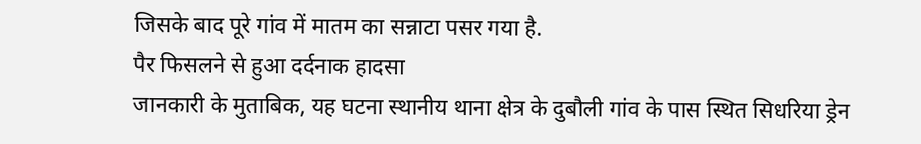जिसके बाद पूरे गांव में मातम का सन्नाटा पसर गया है.
पैर फिसलने से हुआ दर्दनाक हादसा
जानकारी के मुताबिक, यह घटना स्थानीय थाना क्षेत्र के दुबौली गांव के पास स्थित सिधरिया ड्रेन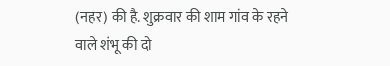(नहर) की है. शुक्रवार की शाम गांव के रहने वाले शंभू की दो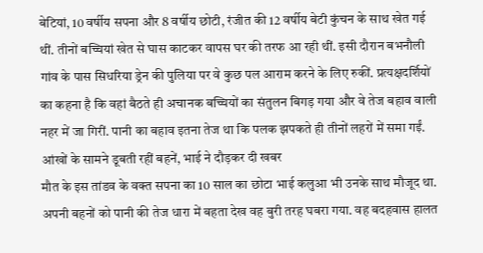बेटियां, 10 वर्षीय सपना और 8 वर्षीय छोटी, रंजीत की 12 वर्षीय बेटी कुंचन के साथ खेत गई थीं. तीनों बच्चियां खेत से घास काटकर वापस घर की तरफ आ रही थीं. इसी दौरान बभनौली गांव के पास सिधरिया ड्रेन की पुलिया पर वे कुछ पल आराम करने के लिए रुकीं. प्रत्यक्षदर्शियों का कहना है कि वहां बैठते ही अचानक बच्चियों का संतुलन बिगड़ गया और वे तेज बहाव वाली नहर में जा गिरीं. पानी का बहाव इतना तेज था कि पलक झपकते ही तीनों लहरों में समा गईं.
आंखों के सामने डूबती रहीं बहनें, भाई ने दौड़कर दी खबर
मौत के इस तांडव के वक्त सपना का 10 साल का छोटा भाई कलुआ भी उनके साथ मौजूद था. अपनी बहनों को पानी की तेज धारा में बहता देख वह बुरी तरह घबरा गया. वह बदहवास हालत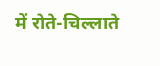में रोते-चिल्लाते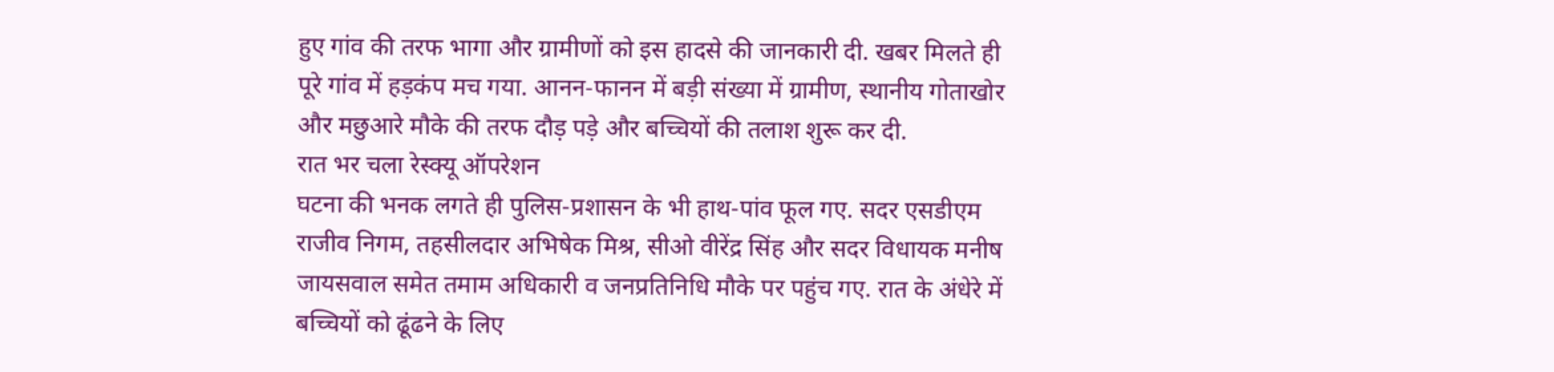हुए गांव की तरफ भागा और ग्रामीणों को इस हादसे की जानकारी दी. खबर मिलते ही पूरे गांव में हड़कंप मच गया. आनन-फानन में बड़ी संख्या में ग्रामीण, स्थानीय गोताखोर और मछुआरे मौके की तरफ दौड़ पड़े और बच्चियों की तलाश शुरू कर दी.
रात भर चला रेस्क्यू ऑपरेशन
घटना की भनक लगते ही पुलिस-प्रशासन के भी हाथ-पांव फूल गए. सदर एसडीएम राजीव निगम, तहसीलदार अभिषेक मिश्र, सीओ वीरेंद्र सिंह और सदर विधायक मनीष जायसवाल समेत तमाम अधिकारी व जनप्रतिनिधि मौके पर पहुंच गए. रात के अंधेरे में बच्चियों को ढूंढने के लिए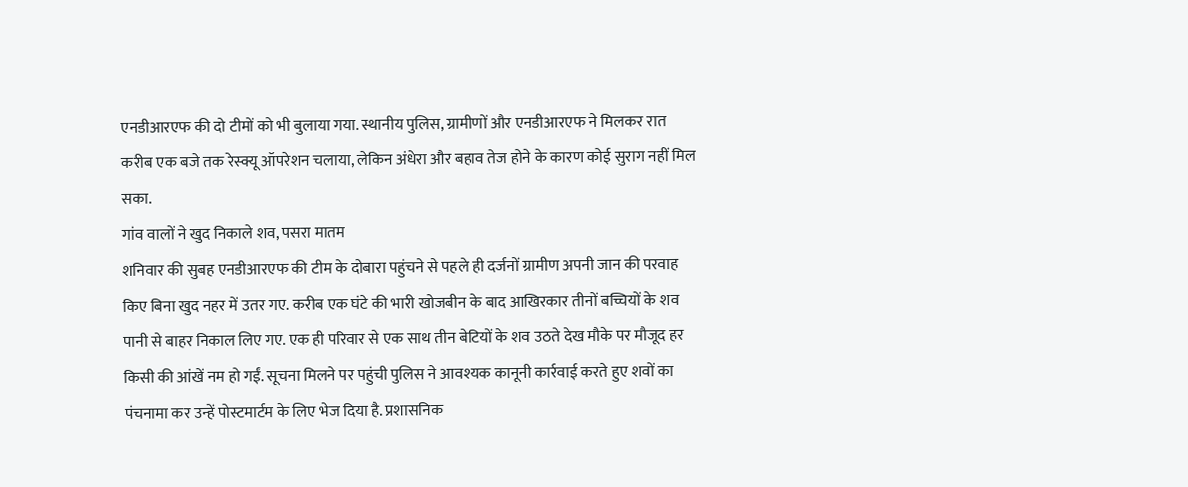एनडीआरएफ की दो टीमों को भी बुलाया गया. स्थानीय पुलिस, ग्रामीणों और एनडीआरएफ ने मिलकर रात करीब एक बजे तक रेस्क्यू ऑपरेशन चलाया, लेकिन अंधेरा और बहाव तेज होने के कारण कोई सुराग नहीं मिल सका.
गांव वालों ने खुद निकाले शव, पसरा मातम
शनिवार की सुबह एनडीआरएफ की टीम के दोबारा पहुंचने से पहले ही दर्जनों ग्रामीण अपनी जान की परवाह किए बिना खुद नहर में उतर गए. करीब एक घंटे की भारी खोजबीन के बाद आखिरकार तीनों बच्चियों के शव पानी से बाहर निकाल लिए गए. एक ही परिवार से एक साथ तीन बेटियों के शव उठते देख मौके पर मौजूद हर किसी की आंखें नम हो गईं. सूचना मिलने पर पहुंची पुलिस ने आवश्यक कानूनी कार्रवाई करते हुए शवों का पंचनामा कर उन्हें पोस्टमार्टम के लिए भेज दिया है. प्रशासनिक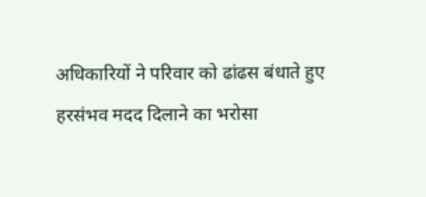अधिकारियों ने परिवार को ढांढस बंधाते हुए हरसंभव मदद दिलाने का भरोसा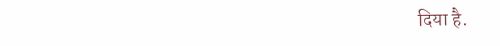दिया है.